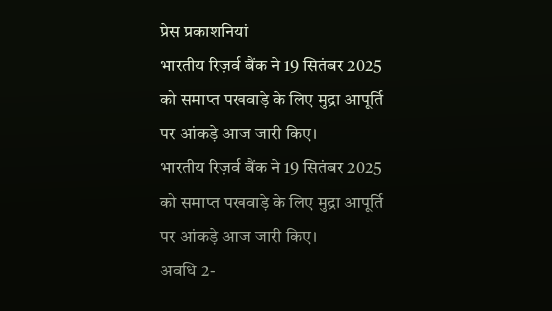प्रेस प्रकाशनियां
भारतीय रिज़र्व बैंक ने 19 सितंबर 2025 को समाप्त पखवाड़े के लिए मुद्रा आपूर्ति पर आंकड़े आज जारी किए।
भारतीय रिज़र्व बैंक ने 19 सितंबर 2025 को समाप्त पखवाड़े के लिए मुद्रा आपूर्ति पर आंकड़े आज जारी किए।
अवधि 2-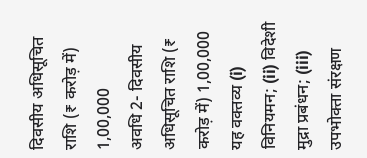दिवसीय अधिसूचित राशि (₹ करोड़ में) 1,00,000
अवधि 2- दिवसीय अधिसूचित राशि (₹ करोड़ में) 1,00,000
यह वक्तव्य (i) विनियमन; (ii) विदेशी मुद्रा प्रबंधन; (iii) उपभोक्ता संरक्षण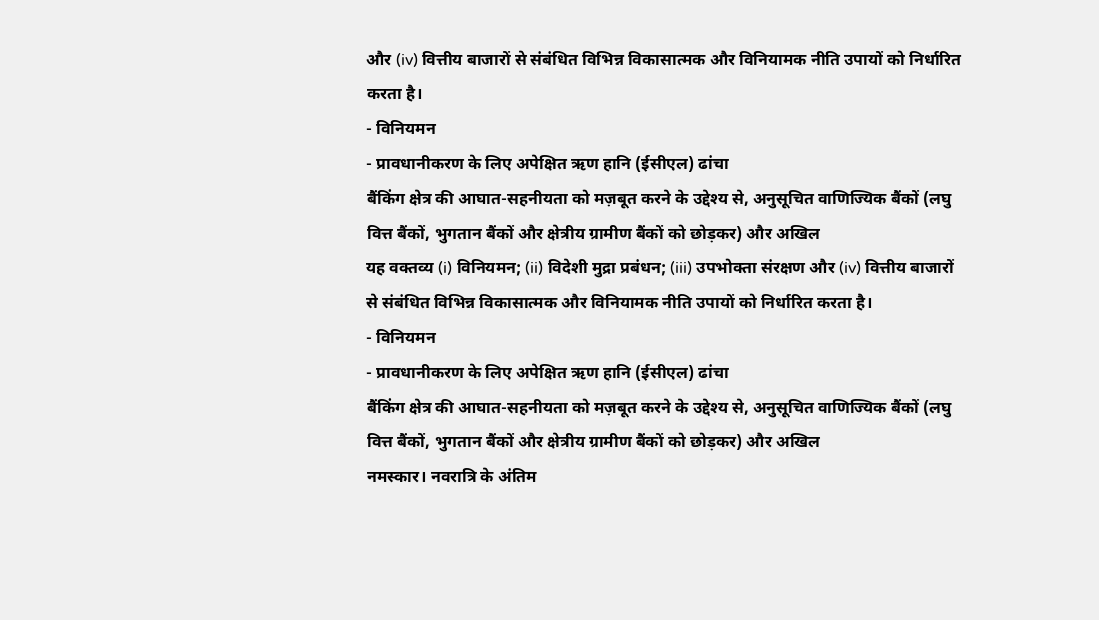और (iv) वित्तीय बाजारों से संबंधित विभिन्न विकासात्मक और विनियामक नीति उपायों को निर्धारित करता है।
- विनियमन
- प्रावधानीकरण के लिए अपेक्षित ऋण हानि (ईसीएल) ढांचा
बैंकिंग क्षेत्र की आघात-सहनीयता को मज़बूत करने के उद्देश्य से, अनुसूचित वाणिज्यिक बैंकों (लघु वित्त बैंकों, भुगतान बैंकों और क्षेत्रीय ग्रामीण बैंकों को छोड़कर) और अखिल
यह वक्तव्य (i) विनियमन; (ii) विदेशी मुद्रा प्रबंधन; (iii) उपभोक्ता संरक्षण और (iv) वित्तीय बाजारों से संबंधित विभिन्न विकासात्मक और विनियामक नीति उपायों को निर्धारित करता है।
- विनियमन
- प्रावधानीकरण के लिए अपेक्षित ऋण हानि (ईसीएल) ढांचा
बैंकिंग क्षेत्र की आघात-सहनीयता को मज़बूत करने के उद्देश्य से, अनुसूचित वाणिज्यिक बैंकों (लघु वित्त बैंकों, भुगतान बैंकों और क्षेत्रीय ग्रामीण बैंकों को छोड़कर) और अखिल
नमस्कार। नवरात्रि के अंतिम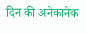दिन की अनेकानेक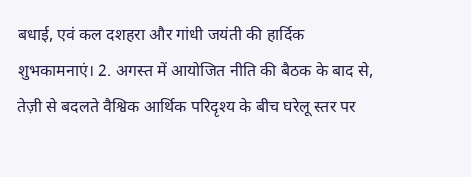बधाई, एवं कल दशहरा और गांधी जयंती की हार्दिक शुभकामनाएं। 2. अगस्त में आयोजित नीति की बैठक के बाद से, तेज़ी से बदलते वैश्विक आर्थिक परिदृश्य के बीच घरेलू स्तर पर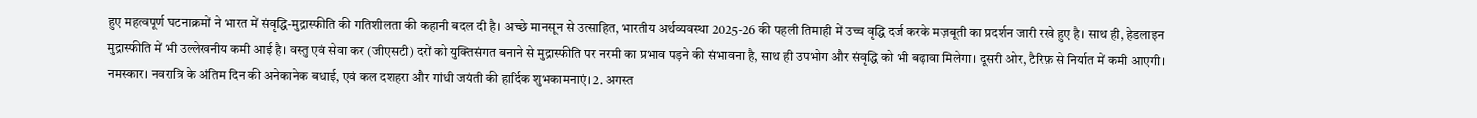हुए महत्वपूर्ण घटनाक्रमों ने भारत में संवृद्धि-मुद्रास्फीति की गतिशीलता की कहानी बदल दी है। अच्छे मानसून से उत्साहित, भारतीय अर्थव्यवस्था 2025-26 की पहली तिमाही में उच्च वृद्धि दर्ज करके मज़बूती का प्रदर्शन जारी रखे हुए है। साथ ही, हेडलाइन मुद्रास्फीति में भी उल्लेखनीय कमी आई है। वस्तु एवं सेवा कर (जीएसटी) दरों को युक्तिसंगत बनाने से मुद्रास्फीति पर नरमी का प्रभाव पड़ने की संभावना है, साथ ही उपभोग और संवृद्धि को भी बढ़ावा मिलेगा। दूसरी ओर, टैरिफ़ से निर्यात में कमी आएगी।
नमस्कार। नवरात्रि के अंतिम दिन की अनेकानेक बधाई, एवं कल दशहरा और गांधी जयंती की हार्दिक शुभकामनाएं। 2. अगस्त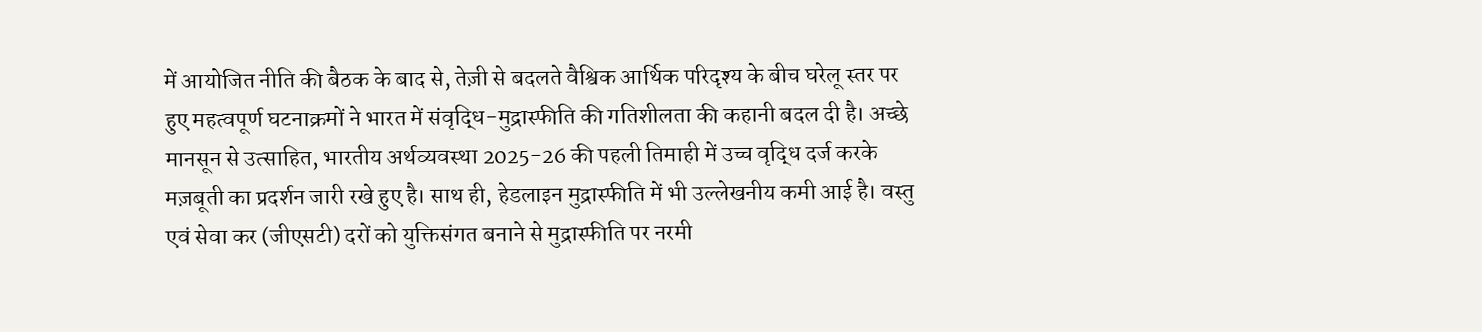में आयोजित नीति की बैठक के बाद से, तेज़ी से बदलते वैश्विक आर्थिक परिदृश्य के बीच घरेलू स्तर पर हुए महत्वपूर्ण घटनाक्रमों ने भारत में संवृद्धि-मुद्रास्फीति की गतिशीलता की कहानी बदल दी है। अच्छे मानसून से उत्साहित, भारतीय अर्थव्यवस्था 2025-26 की पहली तिमाही में उच्च वृद्धि दर्ज करके मज़बूती का प्रदर्शन जारी रखे हुए है। साथ ही, हेडलाइन मुद्रास्फीति में भी उल्लेखनीय कमी आई है। वस्तु एवं सेवा कर (जीएसटी) दरों को युक्तिसंगत बनाने से मुद्रास्फीति पर नरमी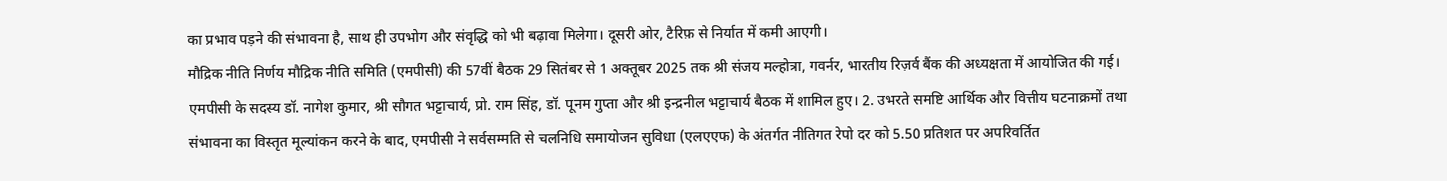का प्रभाव पड़ने की संभावना है, साथ ही उपभोग और संवृद्धि को भी बढ़ावा मिलेगा। दूसरी ओर, टैरिफ़ से निर्यात में कमी आएगी।
मौद्रिक नीति निर्णय मौद्रिक नीति समिति (एमपीसी) की 57वीं बैठक 29 सितंबर से 1 अक्तूबर 2025 तक श्री संजय मल्होत्रा, गवर्नर, भारतीय रिज़र्व बैंक की अध्यक्षता में आयोजित की गई। एमपीसी के सदस्य डॉ. नागेश कुमार, श्री सौगत भट्टाचार्य, प्रो. राम सिंह, डॉ. पूनम गुप्ता और श्री इन्द्रनील भट्टाचार्य बैठक में शामिल हुए। 2. उभरते समष्टि आर्थिक और वित्तीय घटनाक्रमों तथा संभावना का विस्तृत मूल्यांकन करने के बाद, एमपीसी ने सर्वसम्मति से चलनिधि समायोजन सुविधा (एलएएफ) के अंतर्गत नीतिगत रेपो दर को 5.50 प्रतिशत पर अपरिवर्तित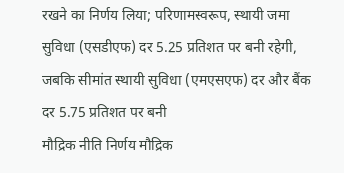रखने का निर्णय लिया; परिणामस्वरूप, स्थायी जमा सुविधा (एसडीएफ) दर 5.25 प्रतिशत पर बनी रहेगी, जबकि सीमांत स्थायी सुविधा (एमएसएफ) दर और बैंक दर 5.75 प्रतिशत पर बनी
मौद्रिक नीति निर्णय मौद्रिक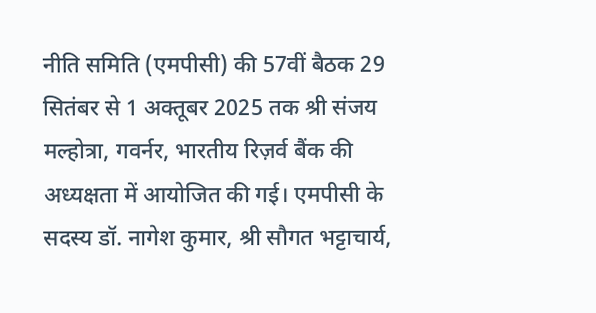नीति समिति (एमपीसी) की 57वीं बैठक 29 सितंबर से 1 अक्तूबर 2025 तक श्री संजय मल्होत्रा, गवर्नर, भारतीय रिज़र्व बैंक की अध्यक्षता में आयोजित की गई। एमपीसी के सदस्य डॉ. नागेश कुमार, श्री सौगत भट्टाचार्य,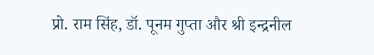प्रो. राम सिंह, डॉ. पूनम गुप्ता और श्री इन्द्रनील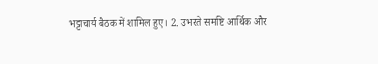भट्टाचार्य बैठक में शामिल हुए। 2. उभरते समष्टि आर्थिक और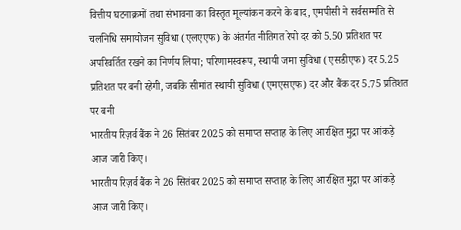वित्तीय घटनाक्रमों तथा संभावना का विस्तृत मूल्यांकन करने के बाद, एमपीसी ने सर्वसम्मति से चलनिधि समायोजन सुविधा (एलएएफ) के अंतर्गत नीतिगत रेपो दर को 5.50 प्रतिशत पर अपरिवर्तित रखने का निर्णय लिया; परिणामस्वरूप, स्थायी जमा सुविधा (एसडीएफ) दर 5.25 प्रतिशत पर बनी रहेगी, जबकि सीमांत स्थायी सुविधा (एमएसएफ) दर और बैंक दर 5.75 प्रतिशत पर बनी
भारतीय रिज़र्व बैंक ने 26 सितंबर 2025 को समाप्त सप्ताह के लिए आरक्षित मुद्रा पर आंकड़े आज जारी किए।
भारतीय रिज़र्व बैंक ने 26 सितंबर 2025 को समाप्त सप्ताह के लिए आरक्षित मुद्रा पर आंकड़े आज जारी किए।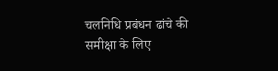चलनिधि प्रबंधन ढांचे की समीक्षा के लिए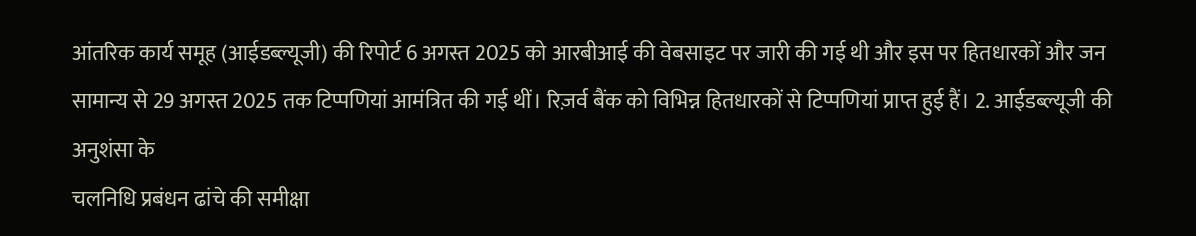आंतरिक कार्य समूह (आईडब्ल्यूजी) की रिपोर्ट 6 अगस्त 2025 को आरबीआई की वेबसाइट पर जारी की गई थी और इस पर हितधारकों और जन सामान्य से 29 अगस्त 2025 तक टिप्पणियां आमंत्रित की गई थीं। रिज़र्व बैंक को विभिन्न हितधारकों से टिप्पणियां प्राप्त हुई हैं। 2. आईडब्ल्यूजी की अनुशंसा के
चलनिधि प्रबंधन ढांचे की समीक्षा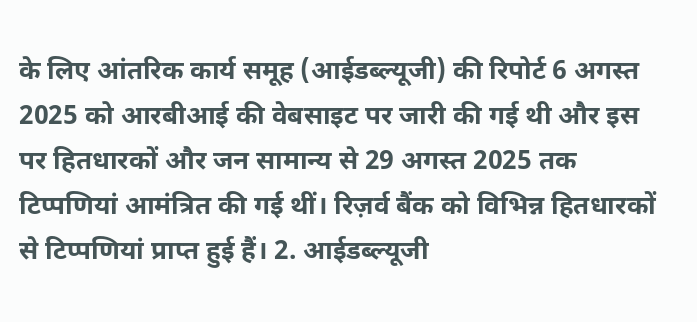के लिए आंतरिक कार्य समूह (आईडब्ल्यूजी) की रिपोर्ट 6 अगस्त 2025 को आरबीआई की वेबसाइट पर जारी की गई थी और इस पर हितधारकों और जन सामान्य से 29 अगस्त 2025 तक टिप्पणियां आमंत्रित की गई थीं। रिज़र्व बैंक को विभिन्न हितधारकों से टिप्पणियां प्राप्त हुई हैं। 2. आईडब्ल्यूजी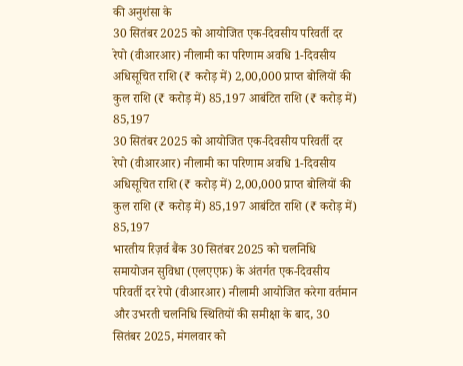की अनुशंसा के
30 सितंबर 2025 को आयोजित एक-दिवसीय परिवर्ती दर रेपो (वीआरआर) नीलामी का परिणाम अवधि 1-दिवसीय अधिसूचित राशि (₹ करोड़ में) 2,00,000 प्राप्त बोलियों की कुल राशि (₹ करोड़ में) 85,197 आबंटित राशि (₹ करोड़ में) 85,197
30 सितंबर 2025 को आयोजित एक-दिवसीय परिवर्ती दर रेपो (वीआरआर) नीलामी का परिणाम अवधि 1-दिवसीय अधिसूचित राशि (₹ करोड़ में) 2,00,000 प्राप्त बोलियों की कुल राशि (₹ करोड़ में) 85,197 आबंटित राशि (₹ करोड़ में) 85,197
भारतीय रिज़र्व बैंक 30 सितंबर 2025 को चलनिधि समायोजन सुविधा (एलएएफ़) के अंतर्गत एक-दिवसीय परिवर्ती दर रेपो (वीआरआर) नीलामी आयोजित करेगा वर्तमान और उभरती चलनिधि स्थितियों की समीक्षा के बाद, 30 सितंबर 2025, मंगलवार को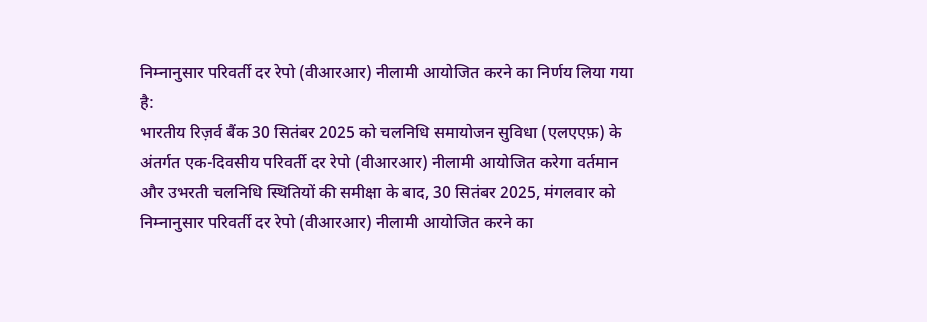निम्नानुसार परिवर्ती दर रेपो (वीआरआर) नीलामी आयोजित करने का निर्णय लिया गया है:
भारतीय रिज़र्व बैंक 30 सितंबर 2025 को चलनिधि समायोजन सुविधा (एलएएफ़) के अंतर्गत एक-दिवसीय परिवर्ती दर रेपो (वीआरआर) नीलामी आयोजित करेगा वर्तमान और उभरती चलनिधि स्थितियों की समीक्षा के बाद, 30 सितंबर 2025, मंगलवार को निम्नानुसार परिवर्ती दर रेपो (वीआरआर) नीलामी आयोजित करने का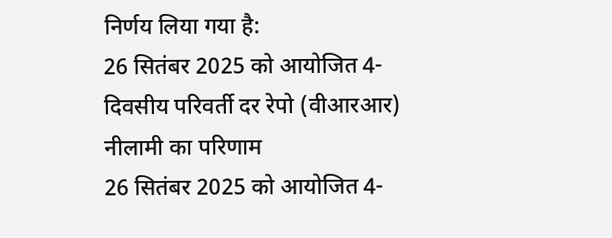निर्णय लिया गया है:
26 सितंबर 2025 को आयोजित 4-दिवसीय परिवर्ती दर रेपो (वीआरआर) नीलामी का परिणाम
26 सितंबर 2025 को आयोजित 4-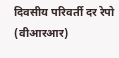दिवसीय परिवर्ती दर रेपो (वीआरआर)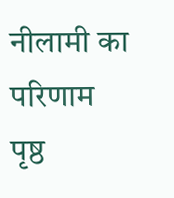नीलामी का परिणाम
पृष्ठ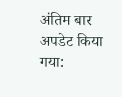अंतिम बार अपडेट किया गया: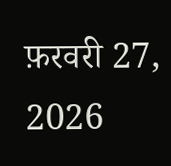फ़रवरी 27, 2026